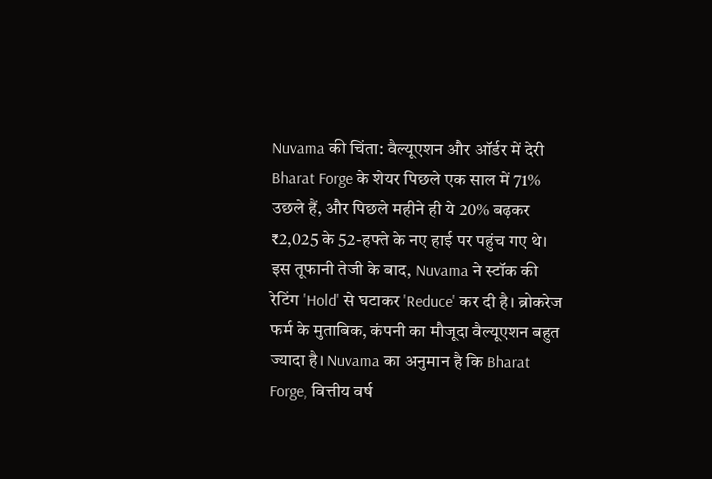Nuvama की चिंता: वैल्यूएशन और ऑर्डर में देरी
Bharat Forge के शेयर पिछले एक साल में 71% उछले हैं, और पिछले महीने ही ये 20% बढ़कर ₹2,025 के 52-हफ्ते के नए हाई पर पहुंच गए थे। इस तूफानी तेजी के बाद, Nuvama ने स्टॉक की रेटिंग 'Hold' से घटाकर 'Reduce' कर दी है। ब्रोकरेज फर्म के मुताबिक, कंपनी का मौजूदा वैल्यूएशन बहुत ज्यादा है। Nuvama का अनुमान है कि Bharat Forge, वित्तीय वर्ष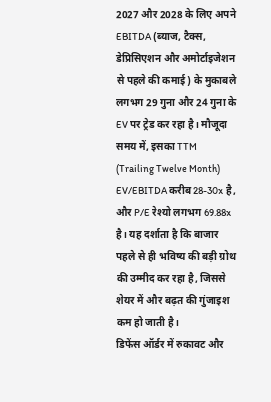2027 और 2028 के लिए अपने EBITDA (ब्याज, टैक्स, डेप्रिसिएशन और अमोर्टाइजेशन से पहले की कमाई) के मुकाबले लगभग 29 गुना और 24 गुना के EV पर ट्रेड कर रहा है। मौजूदा समय में, इसका TTM (Trailing Twelve Month) EV/EBITDA करीब 28-30x है, और P/E रेश्यो लगभग 69.88x है। यह दर्शाता है कि बाजार पहले से ही भविष्य की बड़ी ग्रोथ की उम्मीद कर रहा है, जिससे शेयर में और बढ़त की गुंजाइश कम हो जाती है।
डिफेंस ऑर्डर में रुकावट और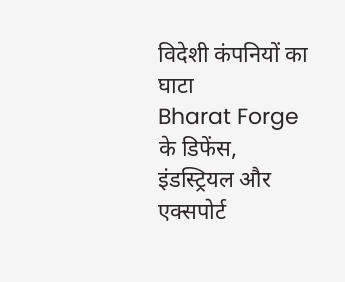विदेशी कंपनियों का घाटा
Bharat Forge के डिफेंस, इंडस्ट्रियल और एक्सपोर्ट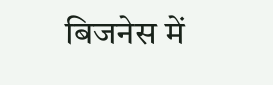बिजनेस में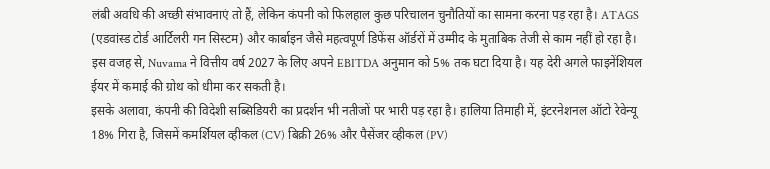लंबी अवधि की अच्छी संभावनाएं तो हैं, लेकिन कंपनी को फिलहाल कुछ परिचालन चुनौतियों का सामना करना पड़ रहा है। ATAGS (एडवांस्ड टोर्ड आर्टिलरी गन सिस्टम) और कार्बाइन जैसे महत्वपूर्ण डिफेंस ऑर्डरों में उम्मीद के मुताबिक तेजी से काम नहीं हो रहा है। इस वजह से, Nuvama ने वित्तीय वर्ष 2027 के लिए अपने EBITDA अनुमान को 5% तक घटा दिया है। यह देरी अगले फाइनेंशियल ईयर में कमाई की ग्रोथ को धीमा कर सकती है।
इसके अलावा, कंपनी की विदेशी सब्सिडियरी का प्रदर्शन भी नतीजों पर भारी पड़ रहा है। हालिया तिमाही में, इंटरनेशनल ऑटो रेवेन्यू 18% गिरा है, जिसमें कमर्शियल व्हीकल (CV) बिक्री 26% और पैसेंजर व्हीकल (PV)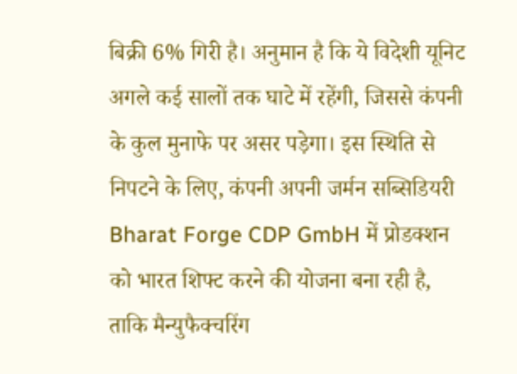बिक्री 6% गिरी है। अनुमान है कि ये विदेशी यूनिट अगले कई सालों तक घाटे में रहेंगी, जिससे कंपनी के कुल मुनाफे पर असर पड़ेगा। इस स्थिति से निपटने के लिए, कंपनी अपनी जर्मन सब्सिडियरी Bharat Forge CDP GmbH में प्रोडक्शन को भारत शिफ्ट करने की योजना बना रही है, ताकि मैन्युफैक्चरिंग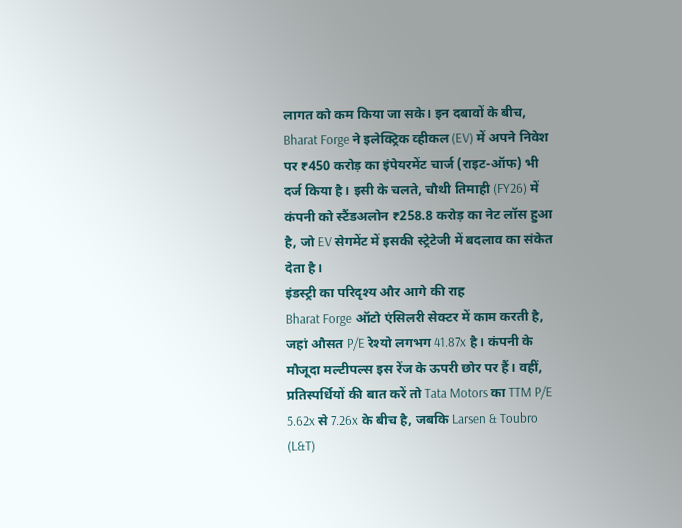लागत को कम किया जा सके। इन दबावों के बीच, Bharat Forge ने इलेक्ट्रिक व्हीकल (EV) में अपने निवेश पर ₹450 करोड़ का इंपेयरमेंट चार्ज (राइट-ऑफ) भी दर्ज किया है। इसी के चलते, चौथी तिमाही (FY26) में कंपनी को स्टैंडअलोन ₹258.8 करोड़ का नेट लॉस हुआ है, जो EV सेगमेंट में इसकी स्ट्रेटेजी में बदलाव का संकेत देता है।
इंडस्ट्री का परिदृश्य और आगे की राह
Bharat Forge ऑटो एंसिलरी सेक्टर में काम करती है, जहां औसत P/E रेश्यो लगभग 41.87x है। कंपनी के मौजूदा मल्टीपल्स इस रेंज के ऊपरी छोर पर हैं। वहीं, प्रतिस्पर्धियों की बात करें तो Tata Motors का TTM P/E 5.62x से 7.26x के बीच है, जबकि Larsen & Toubro (L&T)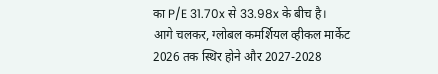का P/E 31.70x से 33.98x के बीच है।
आगे चलकर, ग्लोबल कमर्शियल व्हीकल मार्केट 2026 तक स्थिर होने और 2027-2028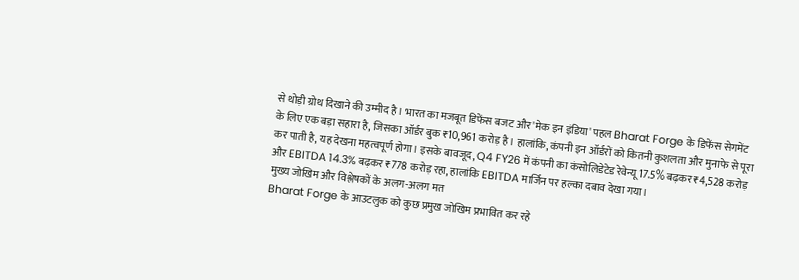से थोड़ी ग्रोथ दिखाने की उम्मीद है। भारत का मजबूत डिफेंस बजट और 'मेक इन इंडिया' पहल Bharat Forge के डिफेंस सेगमेंट के लिए एक बड़ा सहारा है, जिसका ऑर्डर बुक ₹10,961 करोड़ है। हालांकि, कंपनी इन ऑर्डरों को कितनी कुशलता और मुनाफे से पूरा कर पाती है, यह देखना महत्वपूर्ण होगा। इसके बावजूद, Q4 FY26 में कंपनी का कंसोलिडेटेड रेवेन्यू 17.5% बढ़कर ₹4,528 करोड़ और EBITDA 14.3% बढ़कर ₹778 करोड़ रहा, हालांकि EBITDA मार्जिन पर हल्का दबाव देखा गया।
मुख्य जोखिम और विश्लेषकों के अलग-अलग मत
Bharat Forge के आउटलुक को कुछ प्रमुख जोखिम प्रभावित कर रहे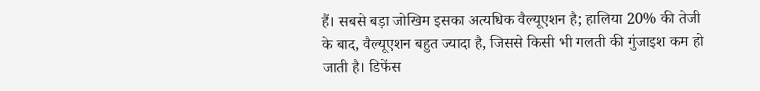हैं। सबसे बड़ा जोखिम इसका अत्यधिक वैल्यूएशन है; हालिया 20% की तेजी के बाद, वैल्यूएशन बहुत ज्यादा है, जिससे किसी भी गलती की गुंजाइश कम हो जाती है। डिफेंस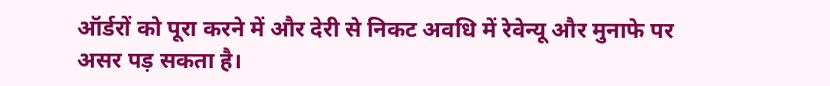ऑर्डरों को पूरा करने में और देरी से निकट अवधि में रेवेन्यू और मुनाफे पर असर पड़ सकता है।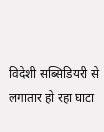विदेशी सब्सिडियरी से लगातार हो रहा घाटा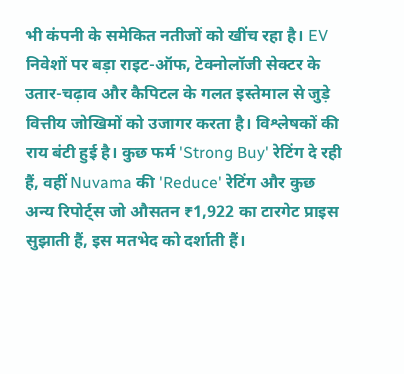भी कंपनी के समेकित नतीजों को खींच रहा है। EV निवेशों पर बड़ा राइट-ऑफ, टेक्नोलॉजी सेक्टर के उतार-चढ़ाव और कैपिटल के गलत इस्तेमाल से जुड़े वित्तीय जोखिमों को उजागर करता है। विश्लेषकों की राय बंटी हुई है। कुछ फर्म 'Strong Buy' रेटिंग दे रही हैं, वहीं Nuvama की 'Reduce' रेटिंग और कुछ अन्य रिपोर्ट्स जो औसतन ₹1,922 का टारगेट प्राइस सुझाती हैं, इस मतभेद को दर्शाती हैं।